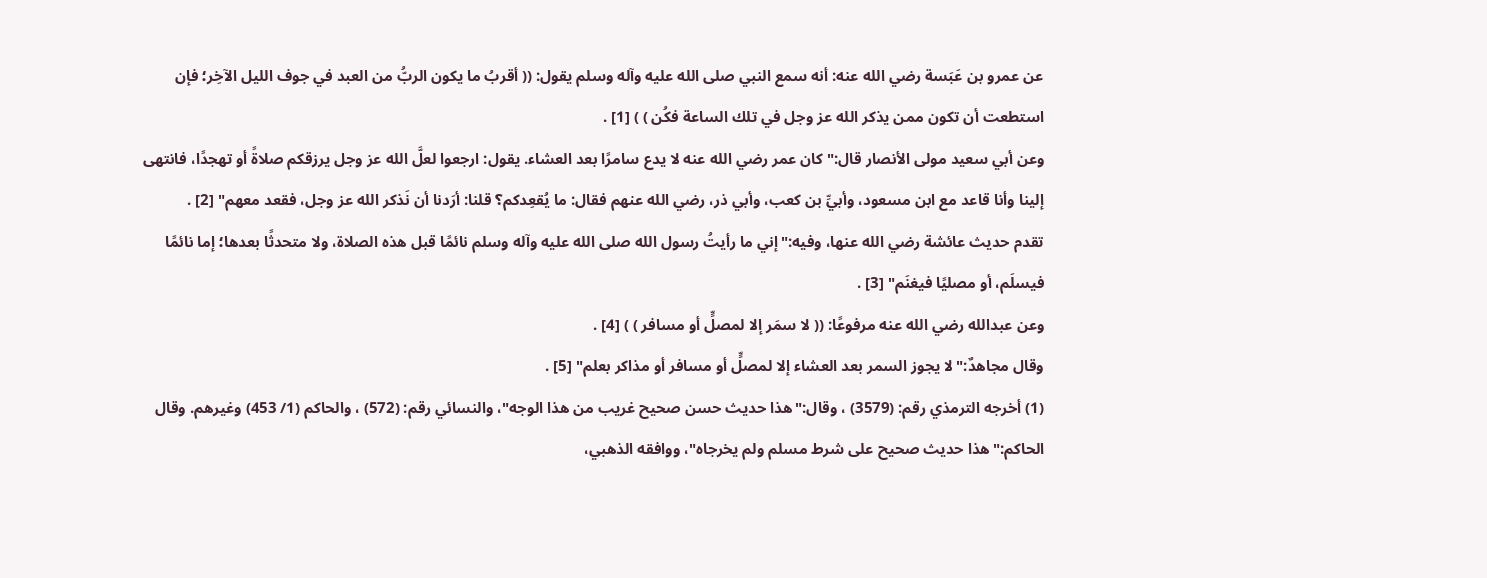عن عمرو بن عَبَسة رضي الله عنه: أنه سمع النبي صلى الله عليه وآله وسلم يقول: (( أقربُ ما يكون الربُّ من العبد في جوف الليل الآخِر؛ فإن استطعت أن تكون ممن يذكر الله عز وجل في تلك الساعة فكُن ) ) [1] .
وعن أبي سعيد مولى الأنصار قال:"كان عمر رضي الله عنه لا يدع سامرًا بعد العشاء. يقول: ارجعوا لعلَّ الله عز وجل يرزقكم صلاةً أو تهجدًا، فانتهى إلينا وأنا قاعد مع ابن مسعود، وأبيِّ بن كعب، وأبي ذر، رضي الله عنهم فقال: ما يُقعِدكم؟ قلنا: أرَدنا أن نَذكر الله عز وجل، فقعد معهم" [2] .
تقدم حديث عائشة رضي الله عنها، وفيه:"إني ما رأيتُ رسول الله صلى الله عليه وآله وسلم نائمًا قبل هذه الصلاة، ولا متحدثًا بعدها؛ إما نائمًا فيسلَم، أو مصليًا فيغنَم" [3] .
وعن عبدالله رضي الله عنه مرفوعًا: (( لا سمَر إلا لمصلٍّ أو مسافر ) ) [4] .
وقال مجاهدٌ:"لا يجوز السمر بعد العشاء إلا لمصلٍّ أو مسافر أو مذاكر بعلم" [5] .
(1) أخرجه الترمذي رقم: (3579) ، وقال:"هذا حديث حسن صحيح غريب من هذا الوجه"، والنسائي رقم: (572) ، والحاكم (1/ 453) وغيرهم. وقال الحاكم:"هذا حديث صحيح على شرط مسلم ولم يخرجاه"، ووافقه الذهبي،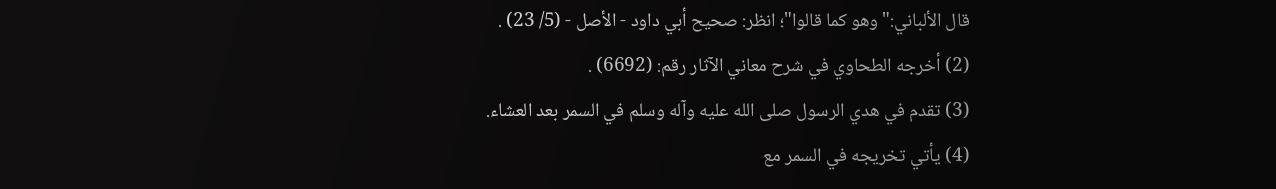قال الألباني:"وهو كما قالوا"؛ انظر: صحيح أبي داود - الأصل - (5/ 23) .
(2) أخرجه الطحاوي في شرح معاني الآثار رقم: (6692) .
(3) تقدم في هدي الرسول صلى الله عليه وآله وسلم في السمر بعد العشاء.
(4) يأتي تخريجه في السمر مع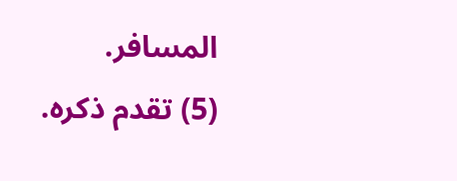المسافر.
(5) تقدم ذكره.